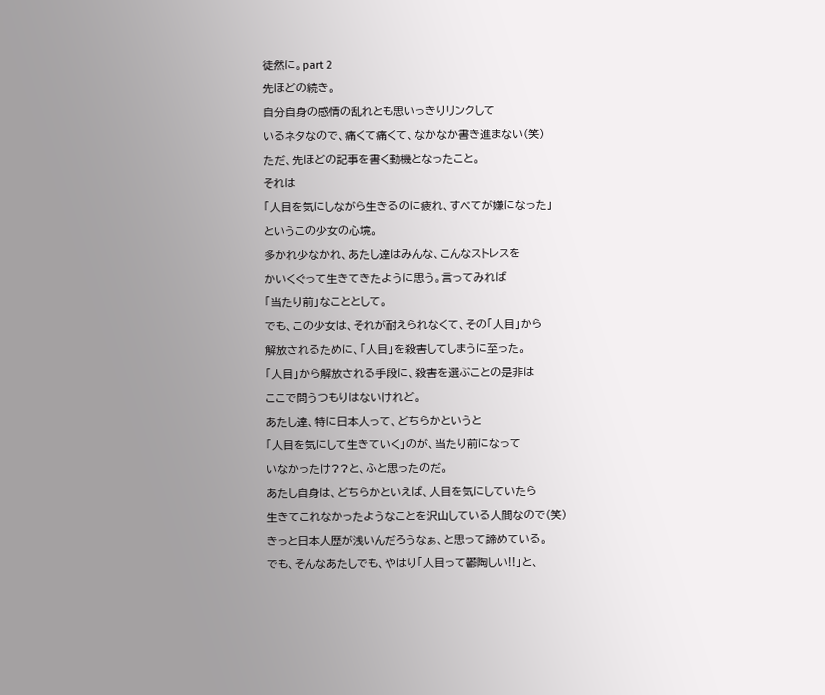徒然に。part 2
先ほどの続き。
自分自身の感情の乱れとも思いっきりリンクして
いるネタなので、痛くて痛くて、なかなか書き進まない(笑)
ただ、先ほどの記事を書く動機となったこと。
それは
「人目を気にしながら生きるのに疲れ、すべてが嫌になった」
というこの少女の心境。
多かれ少なかれ、あたし達はみんな、こんなストレスを
かいくぐって生きてきたように思う。言ってみれば
「当たり前」なこととして。
でも、この少女は、それが耐えられなくて、その「人目」から
解放されるために、「人目」を殺害してしまうに至った。
「人目」から解放される手段に、殺害を選ぶことの是非は
ここで問うつもりはないけれど。
あたし達、特に日本人って、どちらかというと
「人目を気にして生きていく」のが、当たり前になって
いなかったけ??と、ふと思ったのだ。
あたし自身は、どちらかといえば、人目を気にしていたら
生きてこれなかったようなことを沢山している人間なので(笑)
きっと日本人歴が浅いんだろうなぁ、と思って諦めている。
でも、そんなあたしでも、やはり「人目って鬱陶しい!!」と、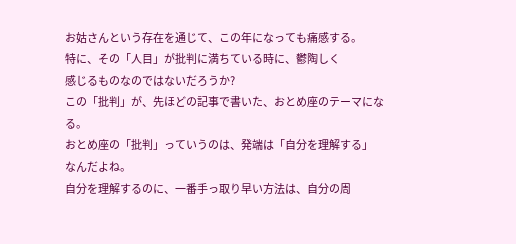お姑さんという存在を通じて、この年になっても痛感する。
特に、その「人目」が批判に満ちている時に、鬱陶しく
感じるものなのではないだろうか?
この「批判」が、先ほどの記事で書いた、おとめ座のテーマになる。
おとめ座の「批判」っていうのは、発端は「自分を理解する」
なんだよね。
自分を理解するのに、一番手っ取り早い方法は、自分の周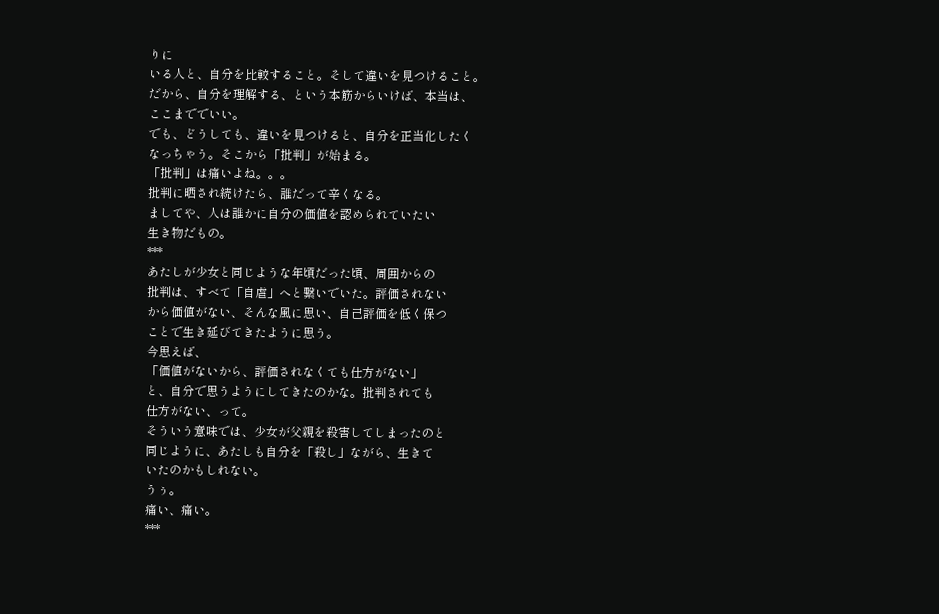りに
いる人と、自分を比較すること。そして違いを見つけること。
だから、自分を理解する、という本筋からいけば、本当は、
ここまででいい。
でも、どうしても、違いを見つけると、自分を正当化したく
なっちゃう。そこから「批判」が始まる。
「批判」は痛いよね。。。
批判に晒され続けたら、誰だって辛くなる。
ましてや、人は誰かに自分の価値を認められていたい
生き物だもの。
***
あたしが少女と同じような年頃だった頃、周囲からの
批判は、すべて「自虐」へと繋いでいた。評価されない
から価値がない、そんな風に思い、自己評価を低く保つ
ことで生き延びてきたように思う。
今思えば、
「価値がないから、評価されなくても仕方がない」
と、自分で思うようにしてきたのかな。批判されても
仕方がない、って。
そういう意味では、少女が父親を殺害してしまったのと
同じように、あたしも自分を「殺し」ながら、生きて
いたのかもしれない。
うぅ。
痛い、痛い。
***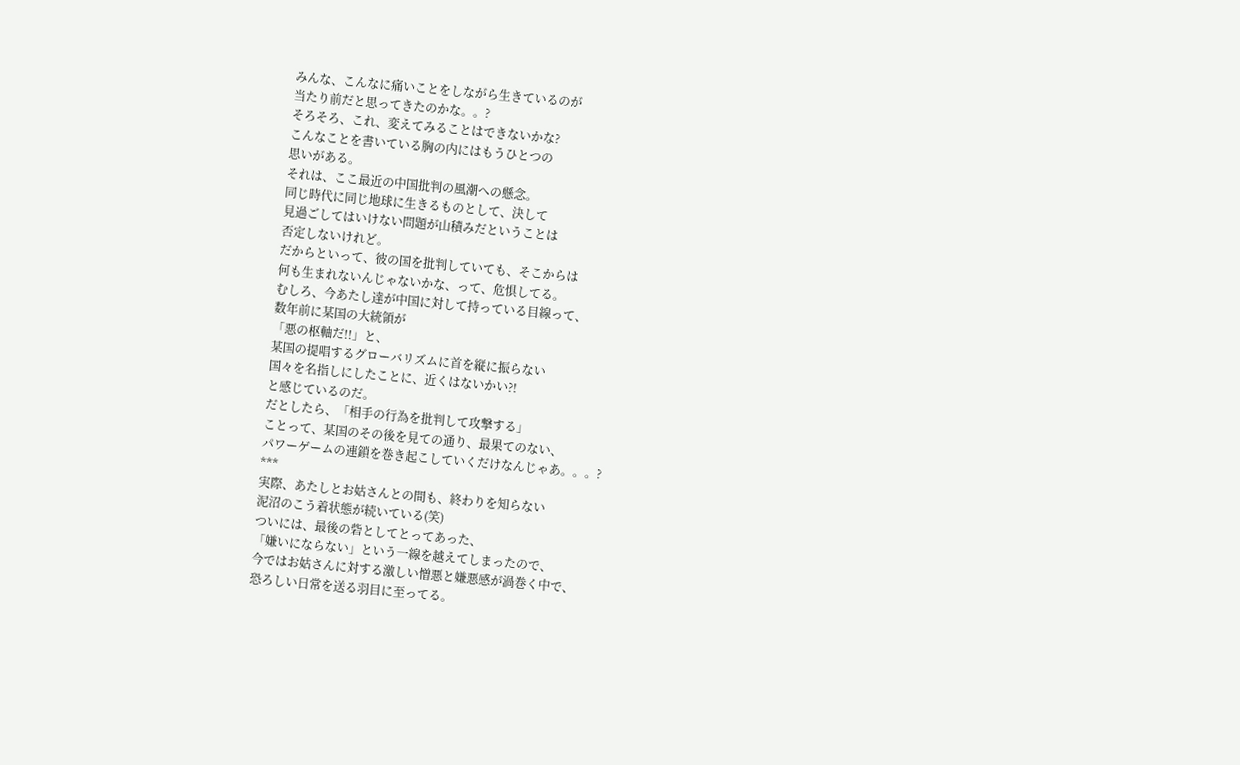みんな、こんなに痛いことをしながら生きているのが
当たり前だと思ってきたのかな。。?
そろそろ、これ、変えてみることはできないかな?
こんなことを書いている胸の内にはもうひとつの
思いがある。
それは、ここ最近の中国批判の風潮への懸念。
同じ時代に同じ地球に生きるものとして、決して
見過ごしてはいけない問題が山積みだということは
否定しないけれど。
だからといって、彼の国を批判していても、そこからは
何も生まれないんじゃないかな、って、危惧してる。
むしろ、今あたし達が中国に対して持っている目線って、
数年前に某国の大統領が
「悪の枢軸だ!!」と、
某国の提唱するグローバリズムに首を縦に振らない
国々を名指しにしたことに、近くはないかい?!
と感じているのだ。
だとしたら、「相手の行為を批判して攻撃する」
ことって、某国のその後を見ての通り、最果てのない、
パワーゲームの連鎖を巻き起こしていくだけなんじゃあ。。。?
***
実際、あたしとお姑さんとの間も、終わりを知らない
泥沼のこう着状態が続いている(笑)
ついには、最後の砦としてとってあった、
「嫌いにならない」という一線を越えてしまったので、
今ではお姑さんに対する激しい憎悪と嫌悪感が渦巻く中で、
恐ろしい日常を送る羽目に至ってる。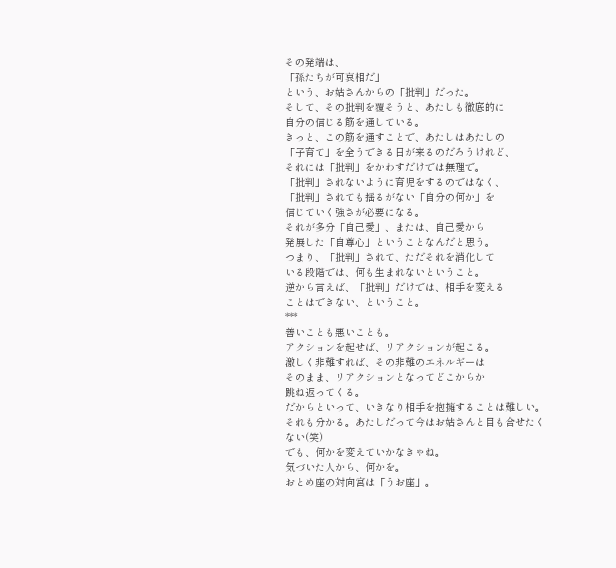その発端は、
「孫たちが可哀相だ」
という、お姑さんからの「批判」だった。
そして、その批判を覆そうと、あたしも徹底的に
自分の信じる筋を通している。
きっと、この筋を通すことで、あたしはあたしの
「子育て」を全うできる日が来るのだろうけれど、
それには「批判」をかわすだけでは無理で。
「批判」されないように育児をするのではなく、
「批判」されても揺るがない「自分の何か」を
信じていく強さが必要になる。
それが多分「自己愛」、または、自己愛から
発展した「自尊心」ということなんだと思う。
つまり、「批判」されて、ただそれを消化して
いる段階では、何も生まれないということ。
逆から言えば、「批判」だけでは、相手を変える
ことはできない、ということ。
***
善いことも悪いことも。
アクションを起せば、リアクションが起こる。
激しく非難すれば、その非難のエネルギーは
そのまま、リアクションとなってどこからか
跳ね返ってくる。
だからといって、いきなり相手を抱擁することは難しい。
それも分かる。あたしだって今はお姑さんと目も合せたく
ない(笑)
でも、何かを変えていかなきゃね。
気づいた人から、何かを。
おとめ座の対向宮は「うお座」。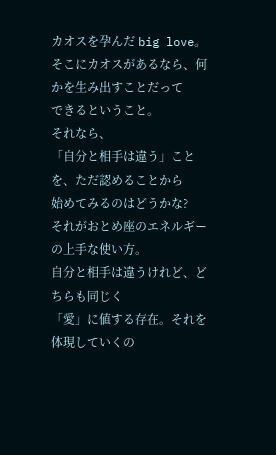カオスを孕んだ big love。
そこにカオスがあるなら、何かを生み出すことだって
できるということ。
それなら、
「自分と相手は違う」ことを、ただ認めることから
始めてみるのはどうかな?
それがおとめ座のエネルギーの上手な使い方。
自分と相手は違うけれど、どちらも同じく
「愛」に値する存在。それを体現していくの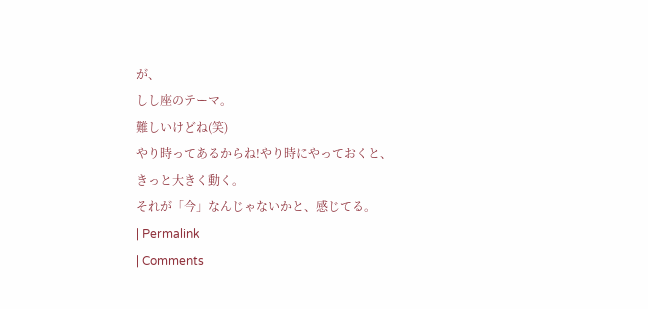が、
しし座のテーマ。
難しいけどね(笑)
やり時ってあるからね!やり時にやっておくと、
きっと大きく動く。
それが「今」なんじゃないかと、感じてる。
| Permalink
| Comments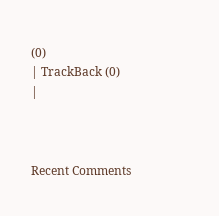(0)
| TrackBack (0)
|



Recent Comments